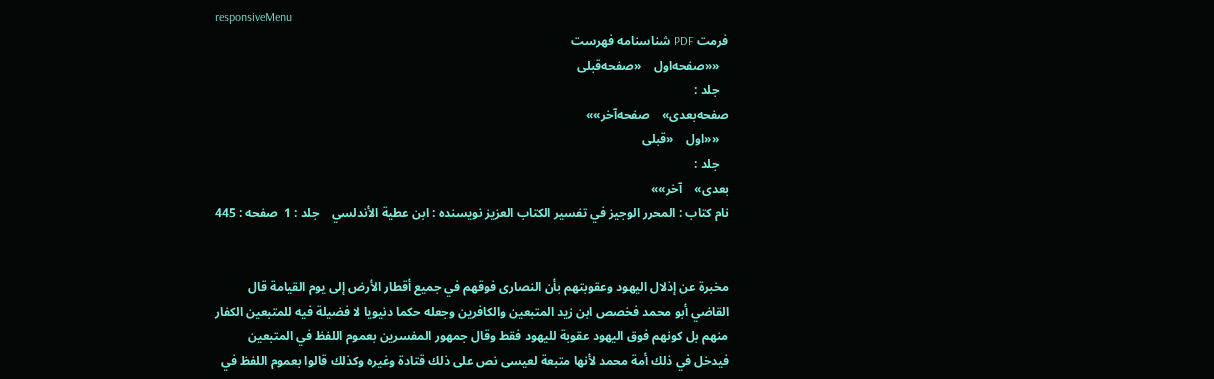responsiveMenu
فرمت PDF شناسنامه فهرست
   ««صفحه‌اول    «صفحه‌قبلی
   جلد :
صفحه‌بعدی»    صفحه‌آخر»»
   ««اول    «قبلی
   جلد :
بعدی»    آخر»»
نام کتاب : المحرر الوجيز في تفسير الكتاب العزيز نویسنده : ابن عطية الأندلسي    جلد : 1  صفحه : 445


مخبرة عن إذلال اليهود وعقوبتهم بأن النصارى فوقهم في جميع أقطار الأرض إلى يوم القيامة قال القاضي أبو محمد فخصص ابن زيد المتبعين والكافرين وجعله حكما دنيويا لا فضيلة فيه للمتبعين الكفار منهم بل كونهم فوق اليهود عقوبة لليهود فقط وقال جمهور المفسرين بعموم اللفظ في المتبعين فيدخل في ذلك أمة محمد لأنها متبعة لعيسى نص على ذلك قتادة وغيره وكذلك قالوا بعموم اللفظ في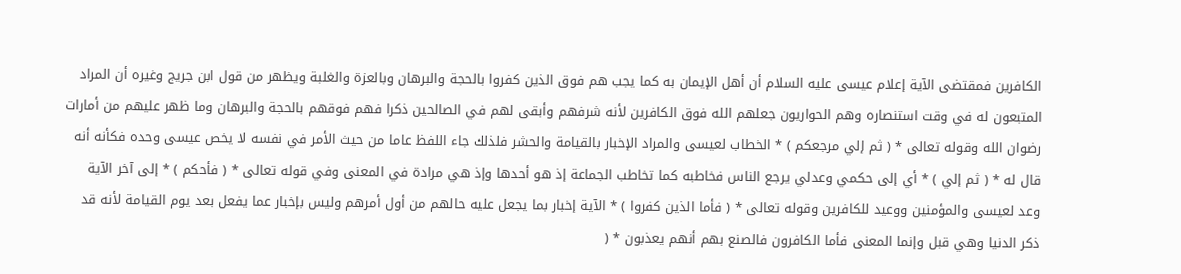الكافرين فمقتضى الآية إعلام عيسى عليه السلام أن أهل الإيمان به كما يجب هم فوق الذين كفروا بالحجة والبرهان وبالعزة والغلبة ويظهر من قول ابن جريج وغيره أن المراد المتبعون له في وقت استنصاره وهم الحواريون جعلهم الله فوق الكافرين لأنه شرفهم وأبقى لهم في الصالحين ذكرا فهم فوقهم بالحجة والبرهان وما ظهر عليهم من أمارات رضوان الله وقوله تعالى * ( ثم إلي مرجعكم ) * الخطاب لعيسى والمراد الإخبار بالقيامة والحشر فلذلك جاء اللفظ عاما من حيث الأمر في نفسه لا يخص عيسى وحده فكأنه أنه قال له * ( ثم إلي ) * أي إلى حكمي وعدلي يرجع الناس فخاطبه كما تخاطب الجماعة إذ هو أحدها وإذ هي مرادة في المعنى وفي قوله تعالى * ( فأحكم ) * إلى آخر الآية وعد لعيسى والمؤمنين ووعيد للكافرين وقوله تعالى * ( فأما الذين كفروا ) * الآية إخبار بما يجعل عليه حالهم من أول أمرهم وليس بإخبار عما يفعل بعد يوم القيامة لأنه قد ذكر الدنيا وهي قبل وإنما المعنى فأما الكافرون فالصنع بهم أنهم يعذبون * (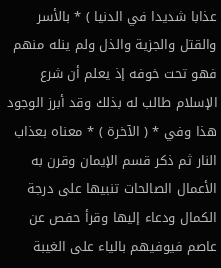عذابا شديدا في الدنيا ) * بالأسر والقتل والجزية والذل ولم ينله منهم فهو تحت خوفه إذ يعلم أن شرع الإسلام طالب له بذلك وقد أبرز الوجود هذا وفي * ( الآخرة ) * معناه بعذاب النار ثم ذكر قسم الإيمان وقرن به الأعمال الصالحات تنبيها على درجة الكمال ودعاء إليها وقرأ حفص عن عاصم فيوفيهم بالياء على الغيبة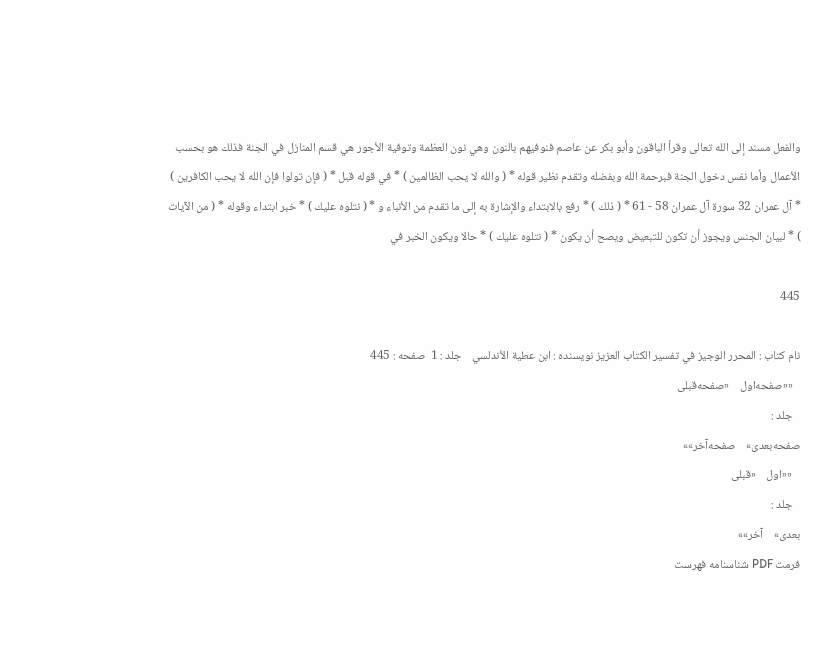والفعل مسند إلى الله تعالى وقرأ الباقون وأبو بكر عن عاصم فنوفيهم بالنون وهي نون العظمة وتوفية الأجور هي قسم المنازل في الجنة فذلك هو بحسب الأعمال وأما نفس دخول الجنة فبرحمة الله وبفضله وتقدم نظير قوله * ( والله لا يحب الظالمين ) * في قوله قبل * ( فإن تولوا فإن الله لا يحب الكافرين ) * آل عمران 32 سورة آل عمران 58 - 61 * ( ذلك ) * رفع بالابتداء والإشارة به إلى ما تقدم من الأنباء و * ( نتلوه عليك ) * خبر ابتداء وقوله * ( من الآيات ) * لبيان الجنس ويجوز أن تكون للتبعيض ويصح أن يكون * ( نتلوه عليك ) * حالا ويكون الخبر في

445

نام کتاب : المحرر الوجيز في تفسير الكتاب العزيز نویسنده : ابن عطية الأندلسي    جلد : 1  صفحه : 445
   ««صفحه‌اول    «صفحه‌قبلی
   جلد :
صفحه‌بعدی»    صفحه‌آخر»»
   ««اول    «قبلی
   جلد :
بعدی»    آخر»»
فرمت PDF شناسنامه فهرست